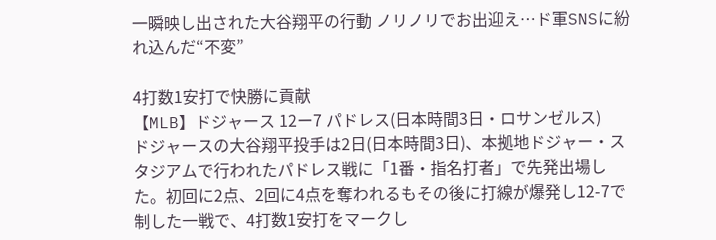一瞬映し出された大谷翔平の行動 ノリノリでお出迎え…ド軍SNSに紛れ込んだ“不変”

4打数1安打で快勝に貢献
【MLB】ドジャース 12ー7 パドレス(日本時間3日・ロサンゼルス)
ドジャースの大谷翔平投手は2日(日本時間3日)、本拠地ドジャー・スタジアムで行われたパドレス戦に「1番・指名打者」で先発出場した。初回に2点、2回に4点を奪われるもその後に打線が爆発し12-7で制した一戦で、4打数1安打をマークし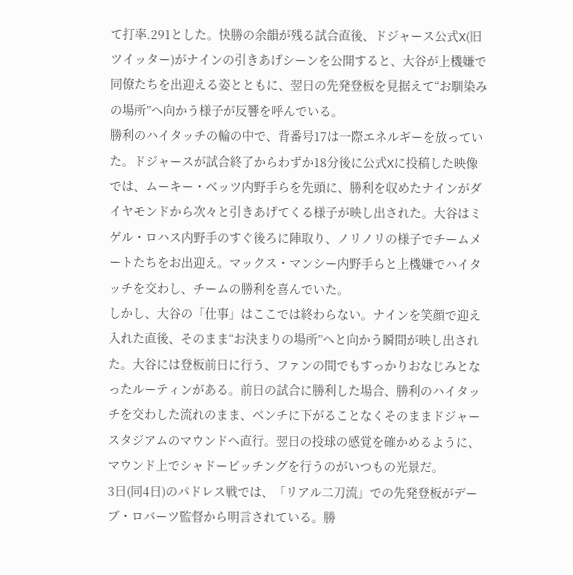て打率.291とした。快勝の余韻が残る試合直後、ドジャース公式X(旧ツイッター)がナインの引きあげシーンを公開すると、大谷が上機嫌で同僚たちを出迎える姿とともに、翌日の先発登板を見据えて“お馴染みの場所”へ向かう様子が反響を呼んでいる。
勝利のハイタッチの輪の中で、背番号17は一際エネルギーを放っていた。ドジャースが試合終了からわずか18分後に公式Xに投稿した映像では、ムーキー・ベッツ内野手らを先頭に、勝利を収めたナインがダイヤモンドから次々と引きあげてくる様子が映し出された。大谷はミゲル・ロハス内野手のすぐ後ろに陣取り、ノリノリの様子でチームメートたちをお出迎え。マックス・マンシー内野手らと上機嫌でハイタッチを交わし、チームの勝利を喜んでいた。
しかし、大谷の「仕事」はここでは終わらない。ナインを笑顔で迎え入れた直後、そのまま“お決まりの場所”へと向かう瞬間が映し出された。大谷には登板前日に行う、ファンの間でもすっかりおなじみとなったルーティンがある。前日の試合に勝利した場合、勝利のハイタッチを交わした流れのまま、ベンチに下がることなくそのままドジャースタジアムのマウンドへ直行。翌日の投球の感覚を確かめるように、マウンド上でシャドーピッチングを行うのがいつもの光景だ。
3日(同4日)のパドレス戦では、「リアル二刀流」での先発登板がデーブ・ロバーツ監督から明言されている。勝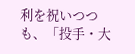利を祝いつつも、「投手・大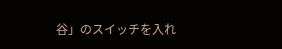谷」のスイッチを入れ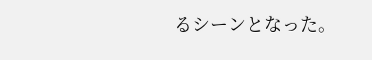るシーンとなった。